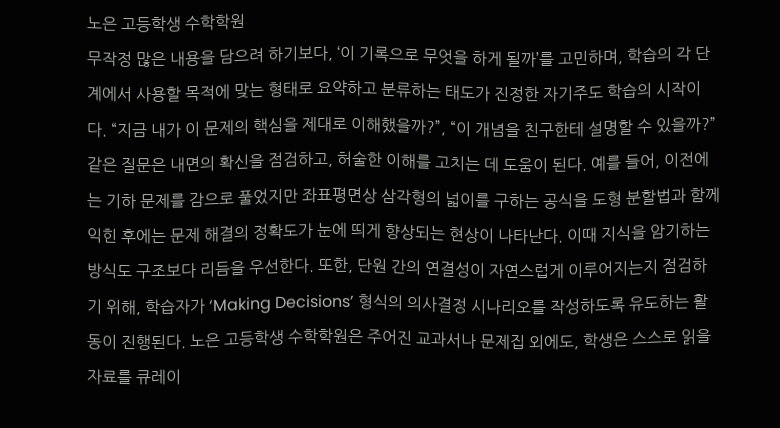노은 고등학생 수학학원
무작정 많은 내용을 담으려 하기보다, ‘이 기록으로 무엇을 하게 될까’를 고민하며, 학습의 각 단계에서 사용할 목적에 맞는 형태로 요약하고 분류하는 태도가 진정한 자기주도 학습의 시작이다. “지금 내가 이 문제의 핵심을 제대로 이해했을까?”, “이 개념을 친구한테 설명할 수 있을까?” 같은 질문은 내면의 확신을 점검하고, 허술한 이해를 고치는 데 도움이 된다. 예를 들어, 이전에는 기하 문제를 감으로 풀었지만 좌표평면상 삼각형의 넓이를 구하는 공식을 도형 분할법과 함께 익힌 후에는 문제 해결의 정확도가 눈에 띄게 향상되는 현상이 나타난다. 이때 지식을 암기하는 방식도 구조보다 리듬을 우선한다. 또한, 단원 간의 연결성이 자연스럽게 이루어지는지 점검하기 위해, 학습자가 ‘Making Decisions’ 형식의 의사결정 시나리오를 작성하도록 유도하는 활동이 진행된다. 노은 고등학생 수학학원은 주어진 교과서나 문제집 외에도, 학생은 스스로 읽을 자료를 큐레이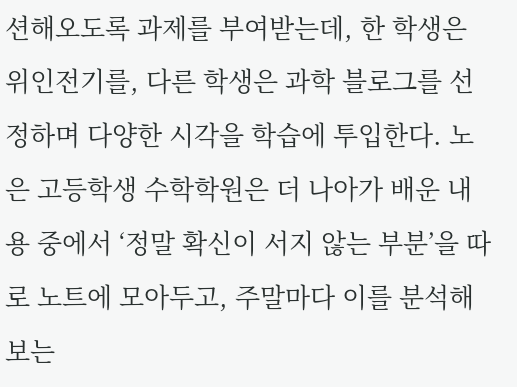션해오도록 과제를 부여받는데, 한 학생은 위인전기를, 다른 학생은 과학 블로그를 선정하며 다양한 시각을 학습에 투입한다. 노은 고등학생 수학학원은 더 나아가 배운 내용 중에서 ‘정말 확신이 서지 않는 부분’을 따로 노트에 모아두고, 주말마다 이를 분석해보는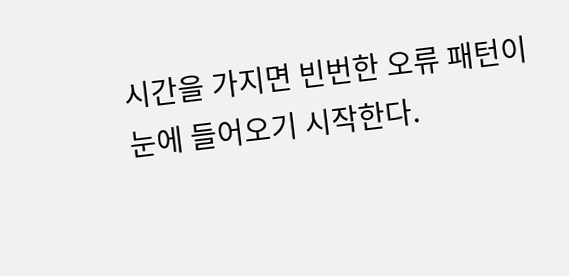시간을 가지면 빈번한 오류 패턴이 눈에 들어오기 시작한다.